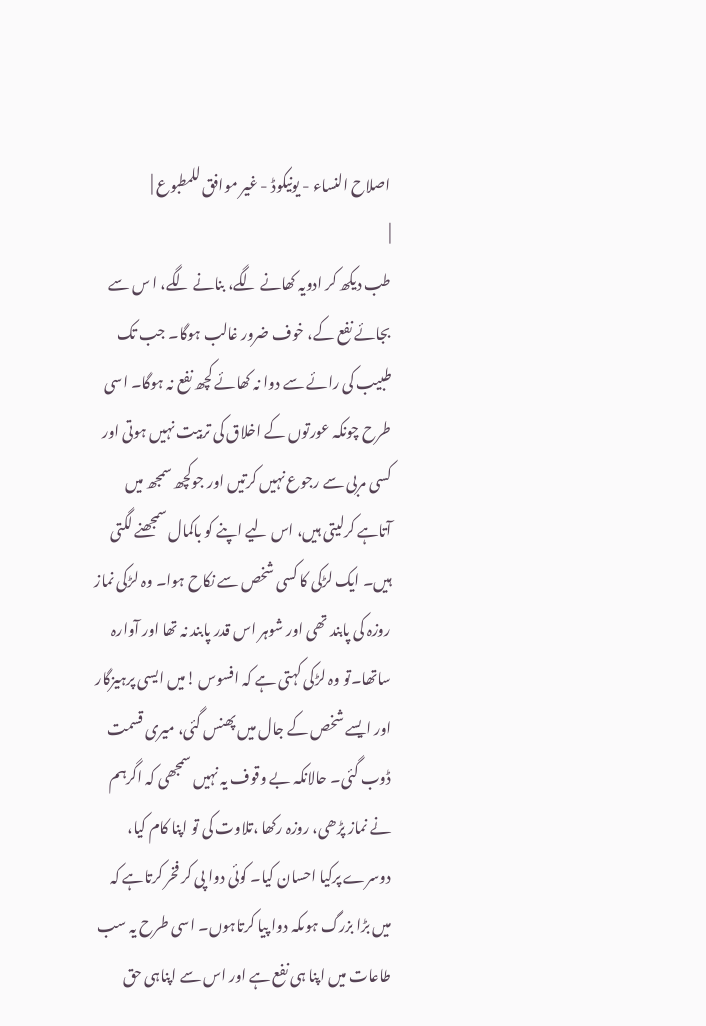اصلاح النساء - یونیکوڈ - غیر موافق للمطبوع |
|
طب دیکھ کر ادویہ کھانے لگے، بنانے لگے، ا س سے بجائے نفع کے، خوف ضرور غالب ہوگا۔ جب تک طبیب کی رائے سے دوا نہ کھائے کچھ نفع نہ ہوگا۔ اسی طرح چونکہ عورتوں کے اخلاق کی تربیت نہیں ہوتی اور کسی مربی سے رجوع نہیں کرتیں اور جوکچھ سمجھ میں آتاہے کرلیتی ہیں، اس لیے اپنے کو باکمال سمجھنے لگتی ہیں۔ ایک لڑکی کا کسی شخص سے نکاح ہوا۔ وہ لڑکی نماز روزہ کی پابند تھی اور شوہر اس قدر پابند نہ تھا اور آوارہ ساتھا۔تو وہ لڑکی کہتی ہے کہ افسوس !میں ایسی پرہیزگار اور ایسے شخص کے جال میں پھنس گئی، میری قسمت ڈوب گئی۔ حالانکہ بے وقوف یہ نہیں سمجھی کہ اگرہم نے نماز پڑھی، روزہ رکھا ،تلاوت کی تو اپنا کام کیا، دوسرے پرکیا احسان کیا۔ کوئی دوا پی کر فخر کرتاہے کہ میں بڑا بزرگ ہوںکہ دوا پیا کرتاہوں۔ اسی طرح یہ سب طاعات میں اپنا ہی نفع ہے اور اس سے اپناہی حق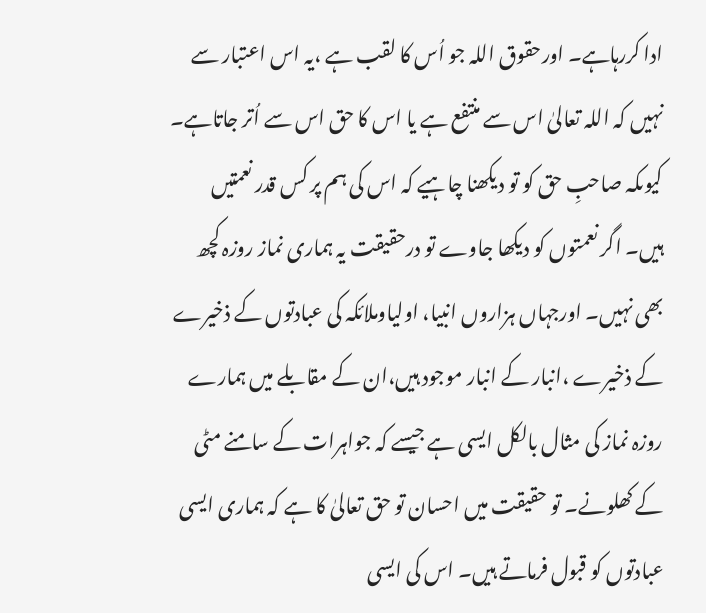ادا کررہاہے۔ اورحقوق اللہ جو اُس کا لقب ہے ،یہ اس اعتبار سے نہیں کہ اللہ تعالیٰ اس سے منتفع ہے یا اس کا حق اس سے اُتر جاتاہے۔ کیوںکہ صاحبِ حق کو تو دیکھنا چاہیے کہ اس کی ہم پر کس قدر نعمتیں ہیں۔ اگر نعمتوں کو دیکھا جاوے تو درحقیقت یہ ہماری نماز روزہ کچھ بھی نہیں۔ اورجہاں ہزاروں انبیا، اولیاوملائکہ کی عبادتوں کے ذخیرے کے ذخیرے ،انبار کے انبار موجود ہیں،ان کے مقابلے میں ہمارے روزہ نماز کی مثال بالکل ایسی ہے جیسے کہ جواہرات کے سامنے مٹی کے کھلونے۔ تو حقیقت میں احسان تو حق تعالیٰ کا ہے کہ ہماری ایسی عبادتوں کو قبول فرماتے ہیں۔ اس کی ایسی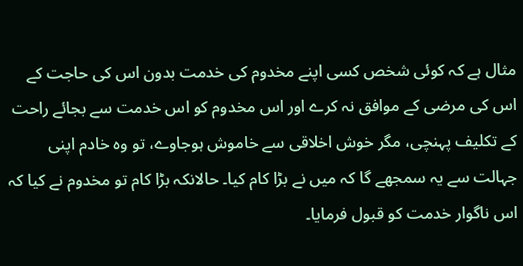مثال ہے کہ کوئی شخص کسی اپنے مخدوم کی خدمت بدون اس کی حاجت کے اس کی مرضی کے موافق نہ کرے اور اس مخدوم کو اس خدمت سے بجائے راحت کے تکلیف پہنچی، مگر خوش اخلاقی سے خاموش ہوجاوے، تو وہ خادم اپنی جہالت سے یہ سمجھے گا کہ میں نے بڑا کام کیا۔ حالانکہ بڑا کام تو مخدوم نے کیا کہ اس ناگوار خدمت کو قبول فرمایا۔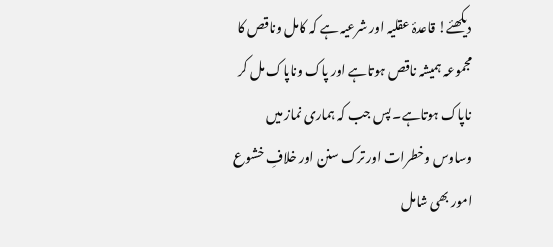دیکھئے! قاعدۂ عقلیہ اور شرعیہ ہے کہ کامل وناقص کا مجموعہ ہمیشہ ناقص ہوتاہے اور پاک وناپاک مل کر ناپاک ہوتاہے۔ پس جب کہ ہماری نماز میں وساوس وخطرات اور ترک سنن اور خلافِ خشوع امور بھی شامل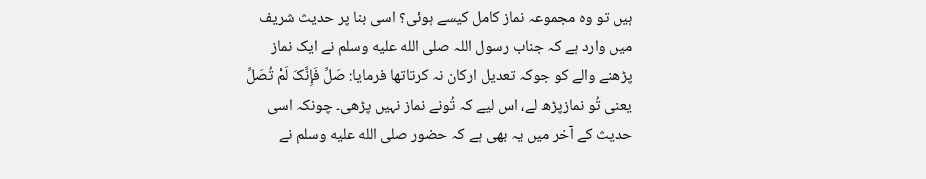ہیں تو وہ مجموعہ نماز کامل کیسے ہوئی؟ اسی بنا پر حدیث شریف میں وارد ہے کہ جناب رسول اللہ صلى الله عليه وسلم نے ایک نماز پڑھنے والے کو جوکہ تعدیل ارکان نہ کرتاتھا فرمایا: صَلِّ فَإِنَّکَ لَمْ تُصَلِّ یعنی تُو نمازپڑھ لے، اس لیے کہ تُونے نماز نہیں پڑھی۔ چونکہ اسی حدیث کے آخر میں یہ بھی ہے کہ حضور صلى الله عليه وسلم نے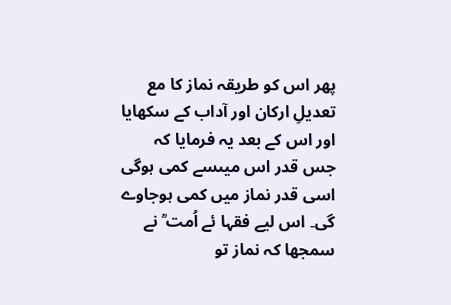پھر اس کو طریقہ نماز کا مع تعدیلِ ارکان اور آداب کے سکھایا اور اس کے بعد یہ فرمایا کہ جس قدر اس میںسے کمی ہوگی اسی قدر نماز میں کمی ہوجاوے گی۔ اس لیے فقہا ئے اُمت ؒ نے سمجھا کہ نماز تو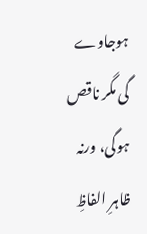ہوجاوے گی مگر ناقص ہوگی، ورنہ ظاہرِ الفاظِ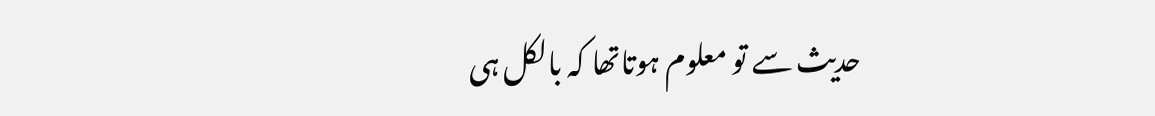حدیث سے تو معلوم ہوتاتھا کہ بالکل ہی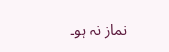نماز نہ ہو۔